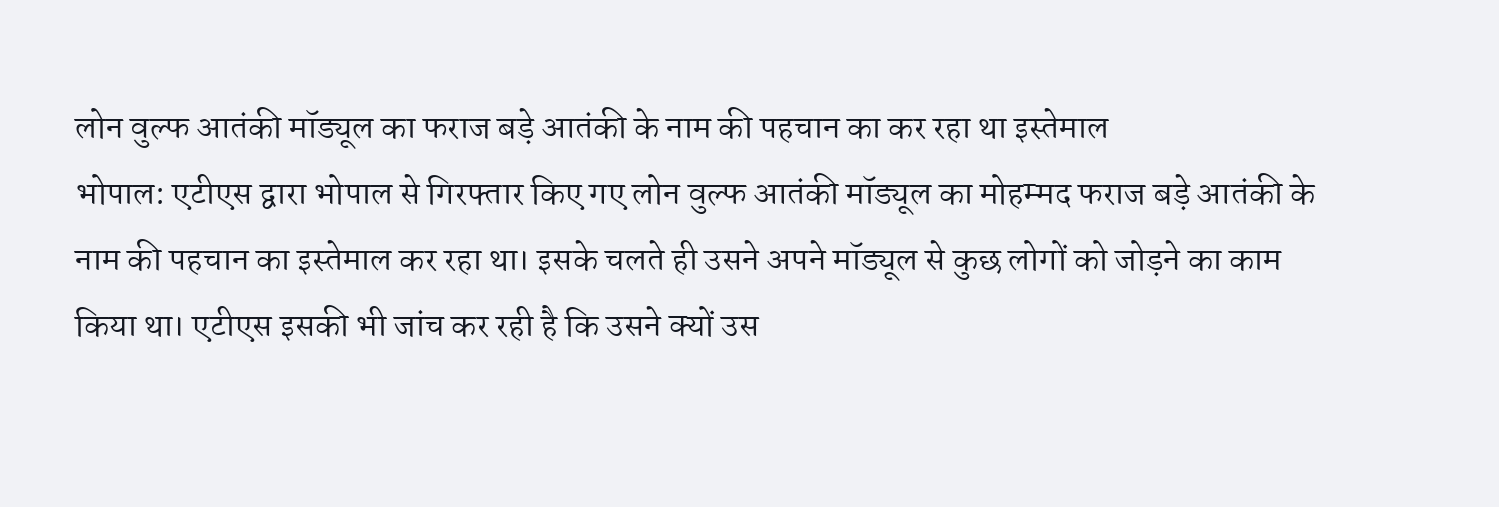लोन वुल्फ आतंकी मॉड्यूल का फराज बड़े आतंकी के नाम की पहचान का कर रहा था इस्तेमाल
भोपाल: एटीएस द्वारा भोपाल से गिरफ्तार किए गए लोन वुल्फ आतंकी मॉड्यूल का मोहम्मद फराज बड़े आतंकी के नाम की पहचान का इस्तेमाल कर रहा था। इसके चलते ही उसने अपने मॉड्यूल से कुछ लोगों को जोड़ने का काम किया था। एटीएस इसकी भी जांच कर रही है कि उसने क्यों उस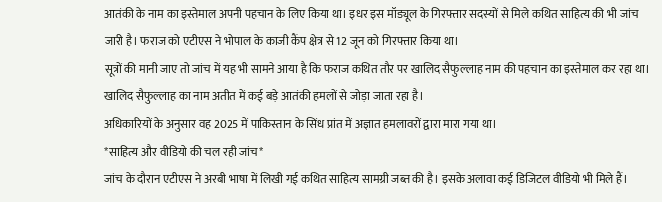आतंकी के नाम का इस्तेमाल अपनी पहचान के लिए किया था। इधर इस मॉड्यूल के गिरफ्तार सदस्यों से मिले कथित साहित्य की भी जांच जारी है। फराज को एटीएस ने भोपाल के काजी कैंप क्षेत्र से 12 जून को गिरफ्तार किया था।
सूत्रों की मानी जाए तो जांच में यह भी सामने आया है कि फराज कथित तौर पर खालिद सैफुल्लाह नाम की पहचान का इस्तेमाल कर रहा था। खालिद सैफुल्लाह का नाम अतीत में कई बड़े आतंकी हमलों से जोड़ा जाता रहा है।
अधिकारियों के अनुसार वह 2025 में पाकिस्तान के सिंध प्रांत में अज्ञात हमलावरों द्वारा मारा गया था।
*साहित्य और वीडियो की चल रही जांच*
जांच के दौरान एटीएस ने अरबी भाषा में लिखी गई कथित साहित्य सामग्री जब्त की है। इसके अलावा कई डिजिटल वीडियो भी मिले हैं।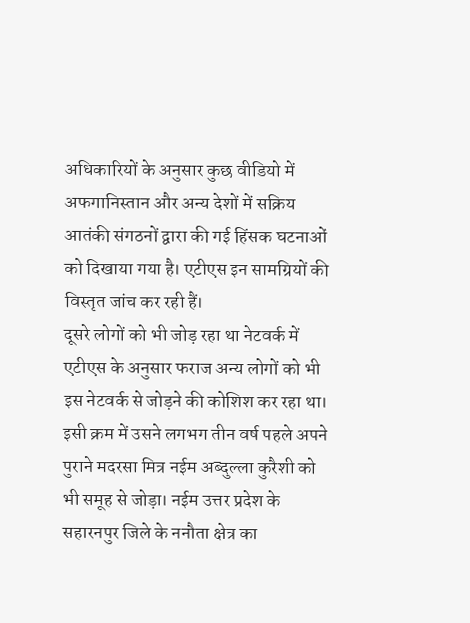अधिकारियों के अनुसार कुछ वीडियो में अफगानिस्तान और अन्य देशों में सक्रिय आतंकी संगठनों द्वारा की गई हिंसक घटनाओं को दिखाया गया है। एटीएस इन सामग्रियों की विस्तृत जांच कर रही हैं।
दूसरे लोगों को भी जोड़ रहा था नेटवर्क में
एटीएस के अनुसार फराज अन्य लोगों को भी इस नेटवर्क से जोड़ने की कोशिश कर रहा था। इसी क्रम में उसने लगभग तीन वर्ष पहले अपने पुराने मदरसा मित्र नईम अब्दुल्ला कुरैशी को भी समूह से जोड़ा। नईम उत्तर प्रदेश के सहारनपुर जिले के ननौता क्षेत्र का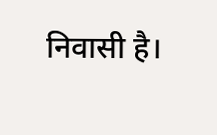निवासी है।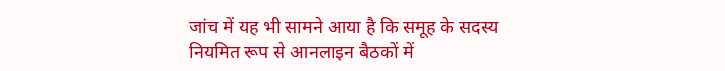जांच में यह भी सामने आया है कि समूह के सदस्य नियमित रूप से आनलाइन बैठकों में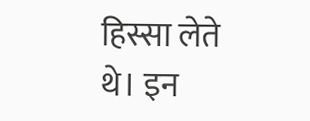हिस्सा लेते थे। इन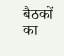बैठकों का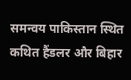समन्वय पाकिस्तान स्थित कथित हैंडलर और बिहार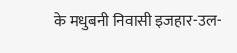के मधुबनी निवासी इजहार-उल-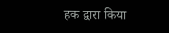हक द्वारा किया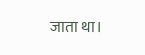जाता था।